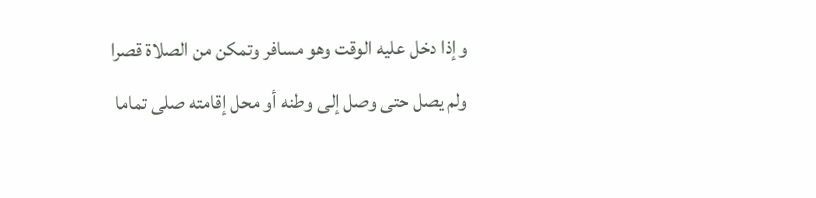وإذا دخل عليه الوقت وهو مسافر وتمكن من الصلاة قصرا ولم يصل حتى وصل إلى وطنه أو محل إقامته صلى تماما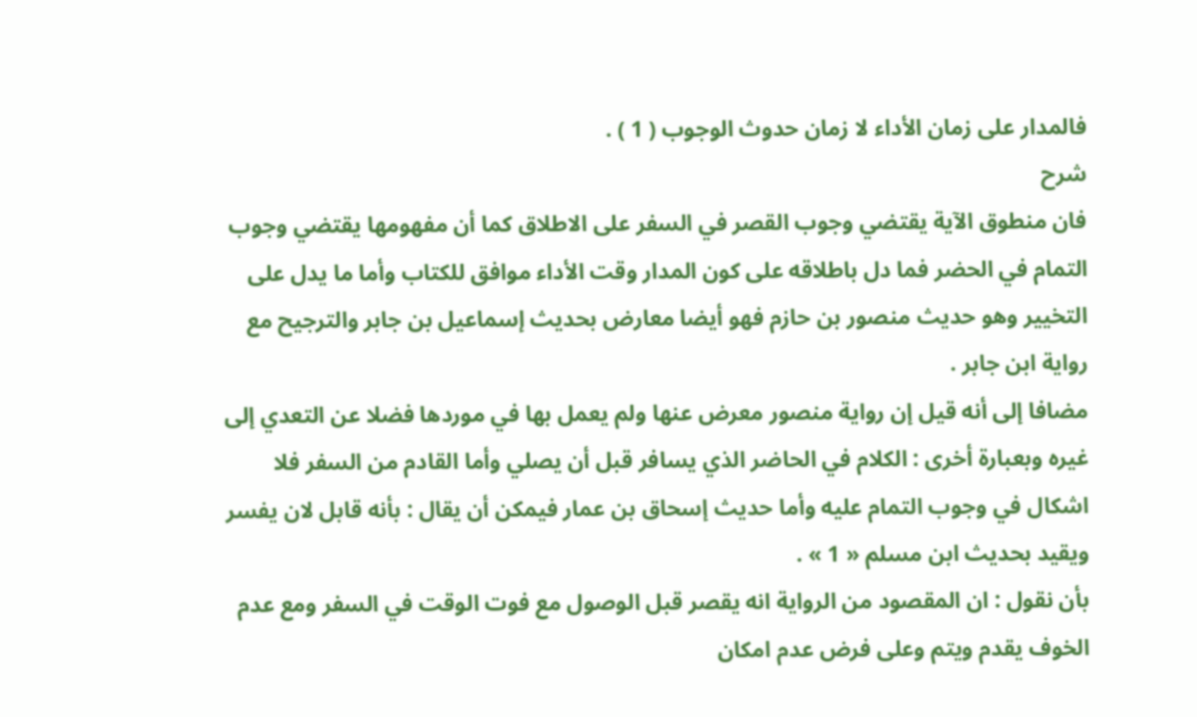فالمدار على زمان الأداء لا زمان حدوث الوجوب ( 1 ) .
شرح
فان منطوق الآية يقتضي وجوب القصر في السفر على الاطلاق كما أن مفهومها يقتضي وجوب التمام في الحضر فما دل باطلاقه على كون المدار وقت الأداء موافق للكتاب وأما ما يدل على التخيير وهو حديث منصور بن حازم فهو أيضا معارض بحديث إسماعيل بن جابر والترجيح مع رواية ابن جابر .
مضافا إلى أنه قيل إن رواية منصور معرض عنها ولم يعمل بها في موردها فضلا عن التعدي إلى غيره وبعبارة أخرى : الكلام في الحاضر الذي يسافر قبل أن يصلي وأما القادم من السفر فلا اشكال في وجوب التمام عليه وأما حديث إسحاق بن عمار فيمكن أن يقال : بأنه قابل لان يفسر ويقيد بحديث ابن مسلم « 1 » .
بأن نقول : ان المقصود من الرواية انه يقصر قبل الوصول مع فوت الوقت في السفر ومع عدم الخوف يقدم ويتم وعلى فرض عدم امكان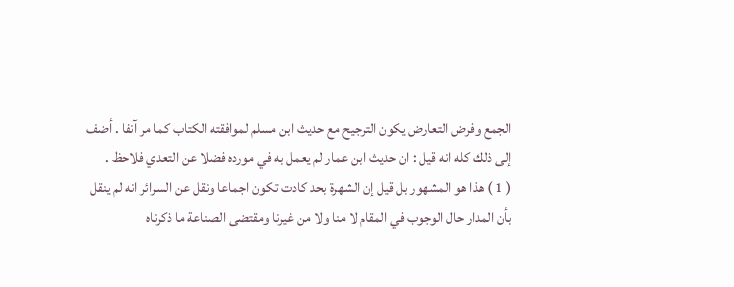الجمع وفرض التعارض يكون الترجيح مع حديث ابن مسلم لموافقته الكتاب كما مر آنفا . أضف إلى ذلك كله انه قيل : ان حديث ابن عمار لم يعمل به في مورده فضلا عن التعدي فلاحظ .
( 1 ) هذا هو المشهور بل قيل إن الشهرة بحد كادت تكون اجماعا ونقل عن السرائر انه لم ينقل بأن المدار حال الوجوب في المقام لا منا ولا من غيرنا ومقتضى الصناعة ما ذكرناه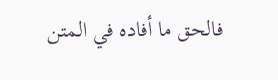فالحق ما أفاده في المتن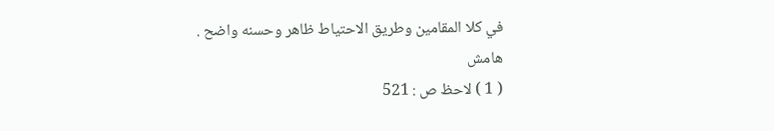في كلا المقامين وطريق الاحتياط ظاهر وحسنه واضح .
هامش
( 1 ) لاحظ ص : 521